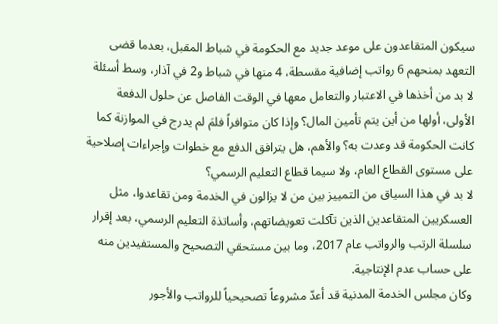سيكون المتقاعدون على موعد جديد مع الحكومة في شباط المقبل، بعدما قضى التعهد بمنحهم 6 رواتب إضافية مقسطة، 4 منها في شباط و2 في آذار، وسط أسئلة لا بد من أخذها في الاعتبار والتعامل معها في الوقت الفاصل عن حلول الدفعة الأولى، أولها من أين يتم تأمين المال؟ وإذا كان متوافراً فلمَ لم يدرج في الموازنة كما كانت الحكومة قد وعدت به؟ والأهم، هل يترافق الدفع مع خطوات وإجراءات إصلاحية على مستوى القطاع العام، ولا سيما قطاع التعليم الرسمي؟
لا بد في هذا السياق من التمييز بين من لا يزالون في الخدمة ومن تقاعدوا، مثل العسكريين المتقاعدين الذين تآكلت تعويضاتهم، وأساتذة التعليم الرسمي، بعد إقرار سلسلة الرتب والرواتب عام 2017، وما بين مستحقي التصحيح والمستفيدين منه على حساب عدم الإنتاجية.
وكان مجلس الخدمة المدنية قد أعدّ مشروعاً تصحيحياً للرواتب والأجور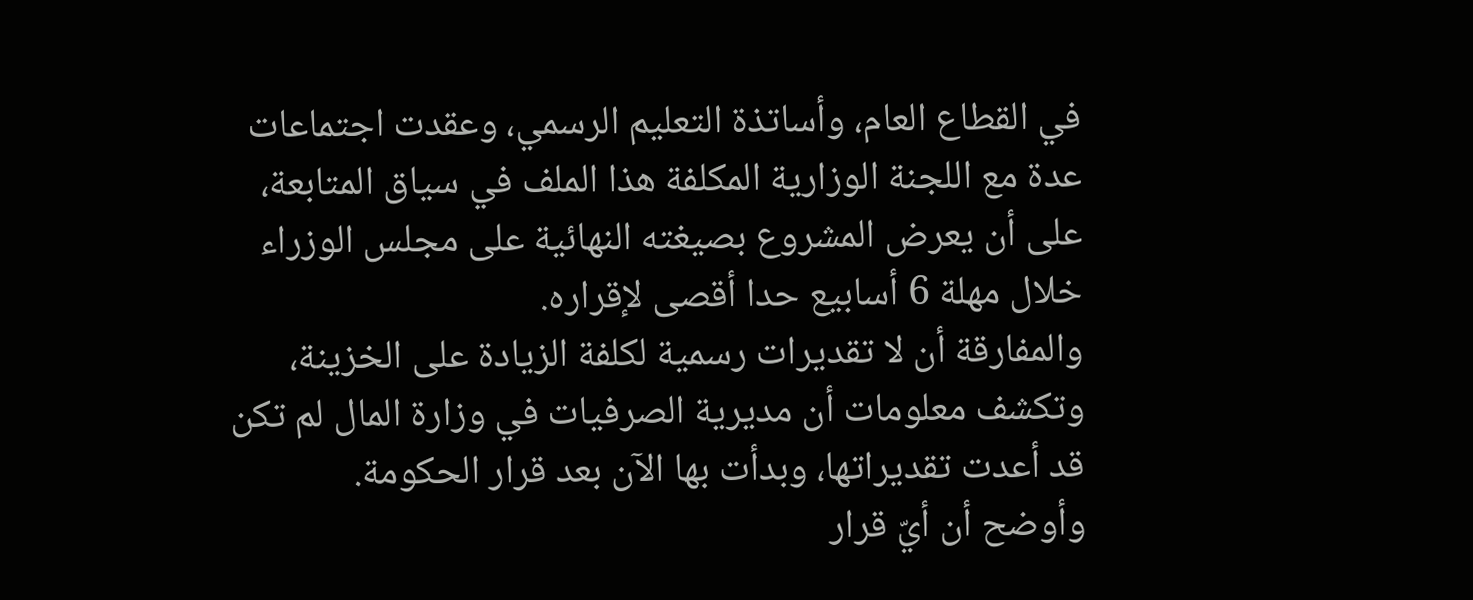في القطاع العام، وأساتذة التعليم الرسمي، وعقدت اجتماعات عدة مع اللجنة الوزارية المكلفة هذا الملف في سياق المتابعة، على أن يعرض المشروع بصيغته النهائية على مجلس الوزراء خلال مهلة 6 أسابيع حدا أقصى لإقراره.
والمفارقة أن لا تقديرات رسمية لكلفة الزيادة على الخزينة، وتكشف معلومات أن مديرية الصرفيات في وزارة المال لم تكن قد أعدت تقديراتها، وبدأت بها الآن بعد قرار الحكومة.
وأوضح أن أيّ قرار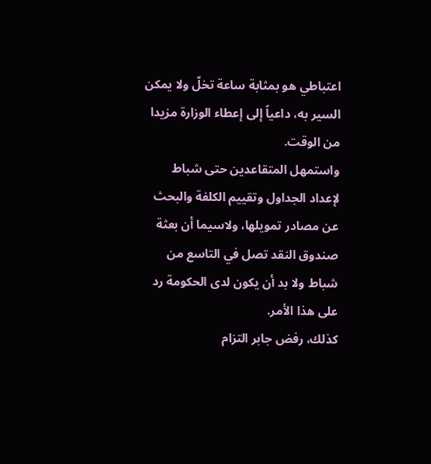اعتباطي هو بمثابة ساعة تخلّ ولا يمكن السير به، داعياً إلى إعطاء الوزارة مزيدا من الوقت.
واستمهل المتقاعدين حتى شباط لإعداد الجداول وتقييم الكلفة والبحث عن مصادر تمويلها، ولاسيما أن بعثة صندوق النقد تصل في التاسع من شباط ولا بد أن يكون لدى الحكومة رد على هذا الأمر.
كذلك، رفض جابر التزام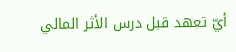أيّ تعهد قبل درس الأثر المالي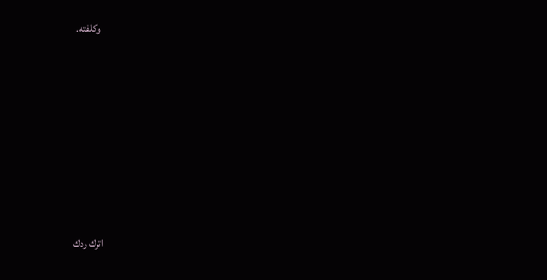وكلفته.










اترك ردك